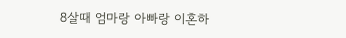8살때 엄마랑 아빠랑 이혼하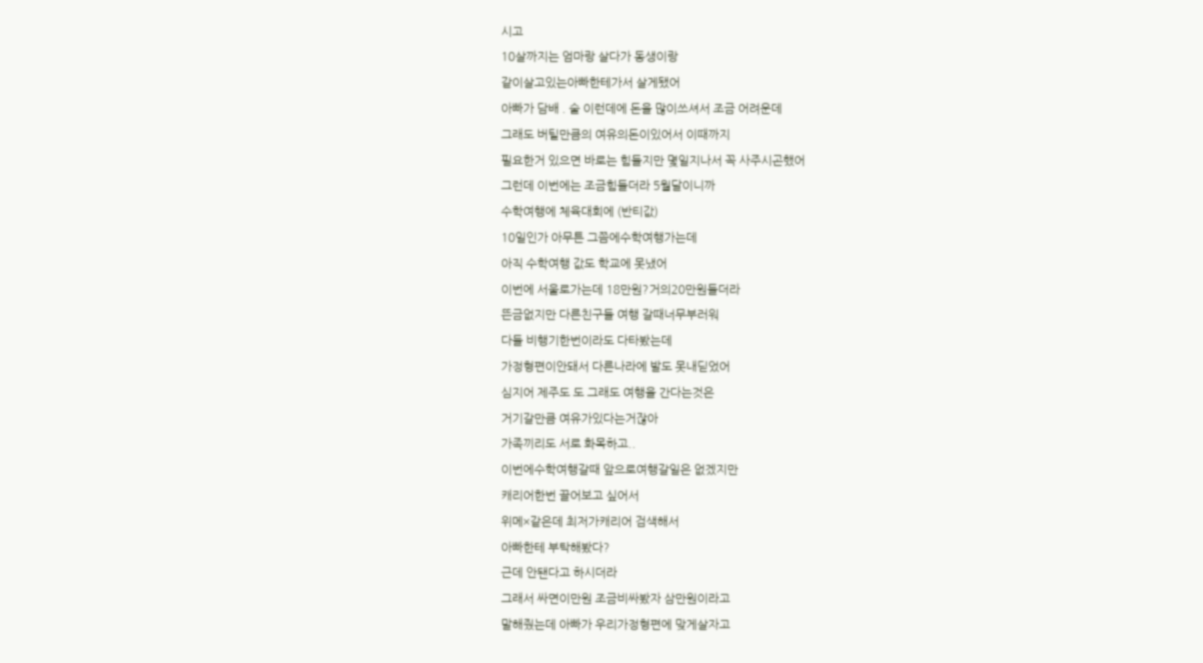시고
10살까지는 엄마랑 살다가 동생이랑
같이살고있는아빠한테가서 살게됐어
아빠가 담배 . 술 이런데에 돈을 많이쓰셔서 조금 어려운데
그래도 버틸만큼의 여유의돈이있어서 이때까지
필요한거 있으면 바로는 힘들지만 몇일지나서 꼭 사주시곤했어
그런데 이번에는 조금힘들더라 5월달이니까
수학여행에 체육대회에 (반티값)
10일인가 아무튼 그쯤에수학여행가는데
아직 수학여행 값도 학교에 못냈어
이번에 서울로가는데 18만원?거의20만원들더라
뜬금없지만 다른친구들 여행 갈때너무부러워
다들 비행기한번이라도 다타봤는데
가정형편이안돼서 다른나라에 발도 못내딛었어
심지어 제주도 도 그래도 여행을 간다는것은
거기갈만큼 여유가있다는거잖아
가족끼리도 서로 화목하고..
이번에수학여행갈때 앞으로여행갈일은 없겠지만
캐리어한번 끌어보고 싶어서
위메×같은데 최저가캐리어 검색해서
아빠한테 부탁해봤다?
근데 안됀다고 하시더라
그래서 싸면이만원 조금비싸봤자 삼만원이라고
말해줬는데 아빠가 우리가정형편에 맞게살자고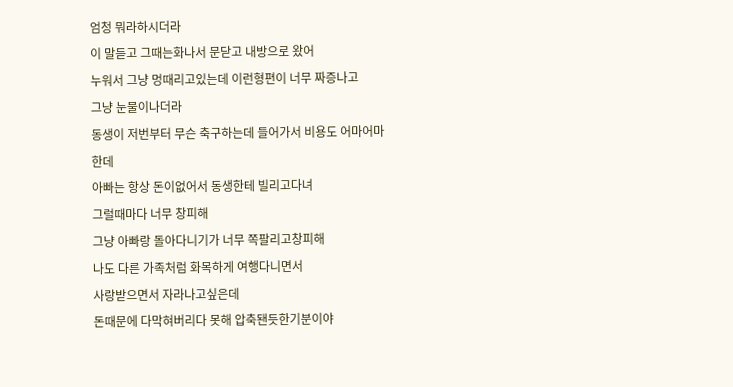엄청 뭐라하시더라
이 말듣고 그때는화나서 문닫고 내방으로 왔어
누워서 그냥 멍때리고있는데 이런형편이 너무 짜증나고
그냥 눈물이나더라
동생이 저번부터 무슨 축구하는데 들어가서 비용도 어마어마한데
아빠는 항상 돈이없어서 동생한테 빌리고다녀
그럴때마다 너무 창피해
그냥 아빠랑 돌아다니기가 너무 쪽팔리고창피해
나도 다른 가족처럼 화목하게 여행다니면서
사랑받으면서 자라나고싶은데
돈때문에 다막혀버리다 못해 압축됀듯한기분이야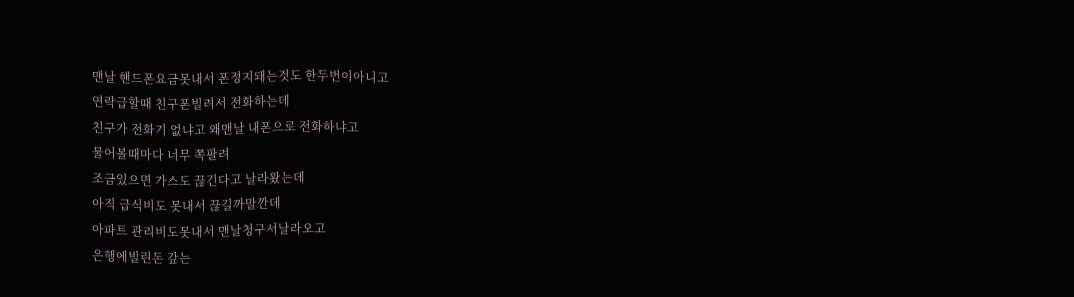맨날 핸드폰요금못내서 폰정지돼는것도 한두번이아니고
연락급할때 친구폰빌려서 전화하는데
친구가 전화기 없냐고 왜맨날 내폰으로 전화하냐고
물어볼때마다 너무 쪽팔려
조금있으면 가스도 끊긴다고 날라왔는데
아직 급식비도 못내서 끊길까말깐데
아파트 관리비도못내서 맨날청구서날라오고
은행에빌린돈 갚는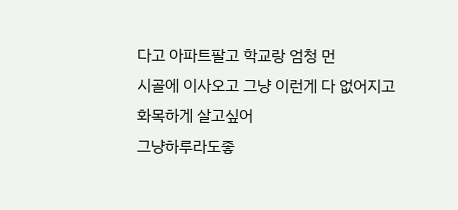다고 아파트팔고 학교랑 엄청 먼
시골에 이사오고 그냥 이런게 다 없어지고
화목하게 살고싶어
그냥하루라도좋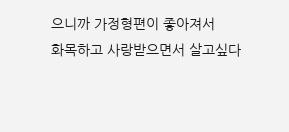으니까 가정형편이 좋아져서
화목하고 사랑받으면서 살고싶다